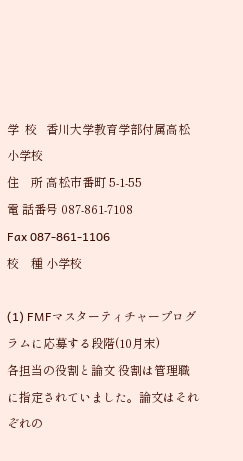学  校   香川大学教育学部付属高松小学校
住    所 高松市番町 5-1-55
電 話番号 087-861-7108
Fax 087-861-1106
校    種 小学校

(1) FMFマスターティチャープログラムに応募する段階(10月末)
各担当の役割と論文 役割は管理職に指定されていました。論文はそれぞれの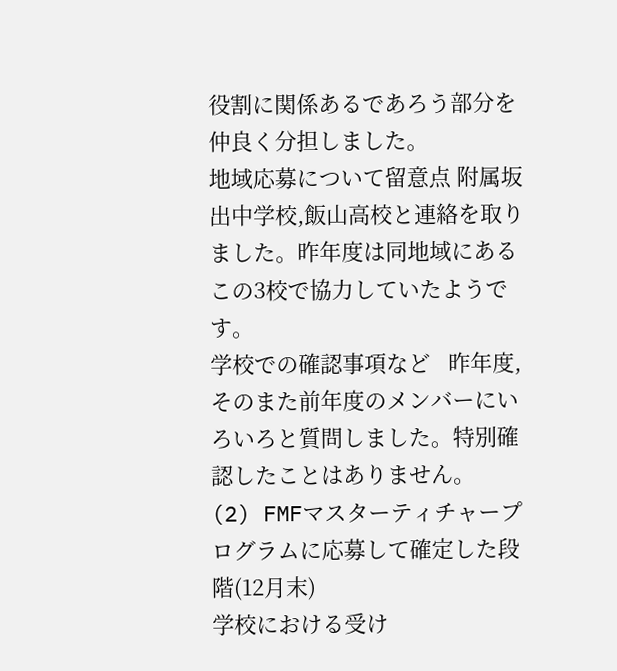役割に関係あるであろう部分を仲良く分担しました。
地域応募について留意点 附属坂出中学校,飯山高校と連絡を取りました。昨年度は同地域にあるこの3校で協力していたようです。
学校での確認事項など   昨年度,そのまた前年度のメンバーにいろいろと質問しました。特別確認したことはありません。
(2) FMFマスターティチャープログラムに応募して確定した段階(12月末)
学校における受け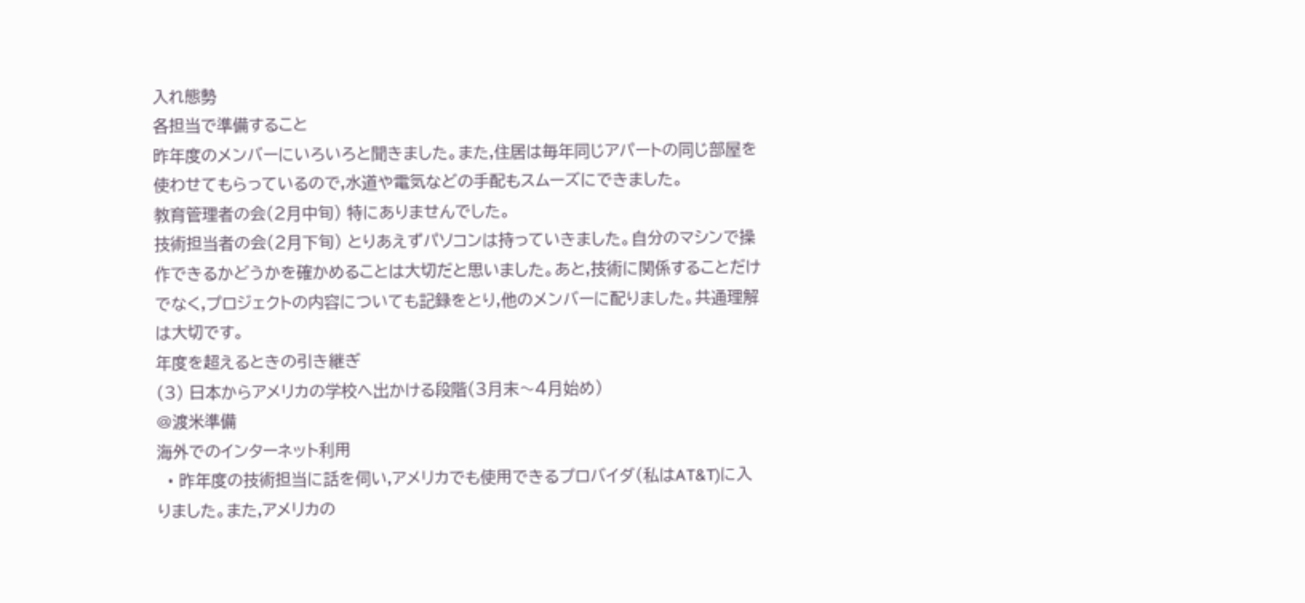入れ態勢
各担当で準備すること
昨年度のメンバーにいろいろと聞きました。また,住居は毎年同じアパートの同じ部屋を使わせてもらっているので,水道や電気などの手配もスムーズにできました。
教育管理者の会(2月中旬) 特にありませんでした。
技術担当者の会(2月下旬) とりあえずパソコンは持っていきました。自分のマシンで操作できるかどうかを確かめることは大切だと思いました。あと,技術に関係することだけでなく,プロジェクトの内容についても記録をとり,他のメンバーに配りました。共通理解は大切です。
年度を超えるときの引き継ぎ
(3) 日本からアメリカの学校へ出かける段階(3月末〜4月始め)
@渡米準備
海外でのインターネット利用
  • 昨年度の技術担当に話を伺い,アメリカでも使用できるプロバイダ(私はAT&T)に入りました。また,アメリカの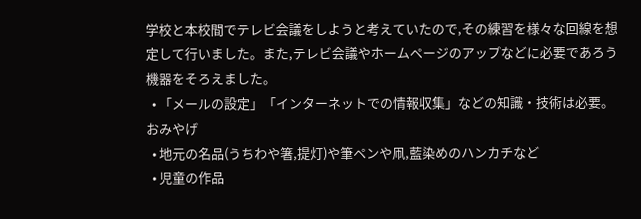学校と本校間でテレビ会議をしようと考えていたので,その練習を様々な回線を想定して行いました。また,テレビ会議やホームページのアップなどに必要であろう機器をそろえました。
  • 「メールの設定」「インターネットでの情報収集」などの知識・技術は必要。
おみやげ
  • 地元の名品(うちわや箸,提灯)や筆ペンや凧,藍染めのハンカチなど
  • 児童の作品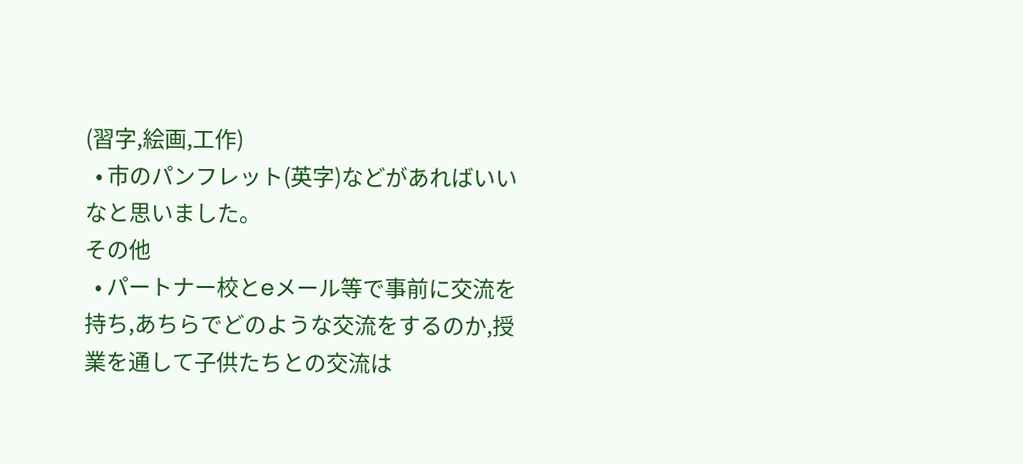(習字,絵画,工作)
  • 市のパンフレット(英字)などがあればいいなと思いました。
その他
  • パートナー校とeメール等で事前に交流を持ち,あちらでどのような交流をするのか,授業を通して子供たちとの交流は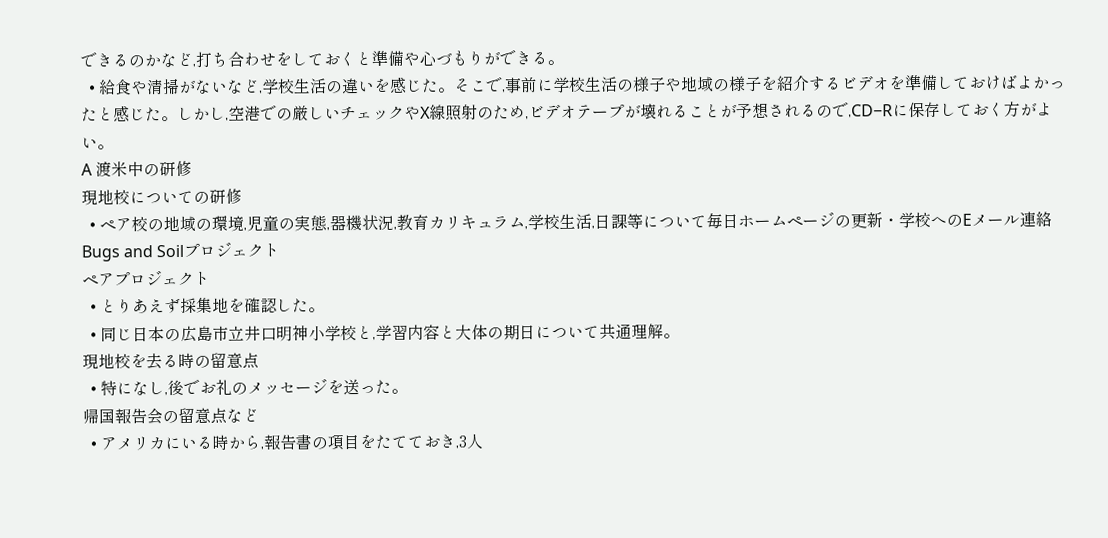できるのかなど,打ち合わせをしておくと準備や心づもりができる。
  • 給食や清掃がないなど,学校生活の違いを感じた。そこで,事前に学校生活の様子や地域の様子を紹介するビデオを準備しておけばよかったと感じた。しかし,空港での厳しいチェックやX線照射のため,ビデオテープが壊れることが予想されるので,CD−Rに保存しておく方がよい。
A 渡米中の研修
現地校についての研修
  • ペア校の地域の環境,児童の実態,器機状況,教育カリキュラム,学校生活,日課等について毎日ホームページの更新・学校へのEメール連絡
Bugs and Soilプロジェクト
ペアプロジェクト
  • とりあえず採集地を確認した。
  • 同じ日本の広島市立井口明神小学校と,学習内容と大体の期日について共通理解。
現地校を去る時の留意点
  • 特になし,後でお礼のメッセージを送った。
帰国報告会の留意点など
  • アメリカにいる時から,報告書の項目をたてておき,3人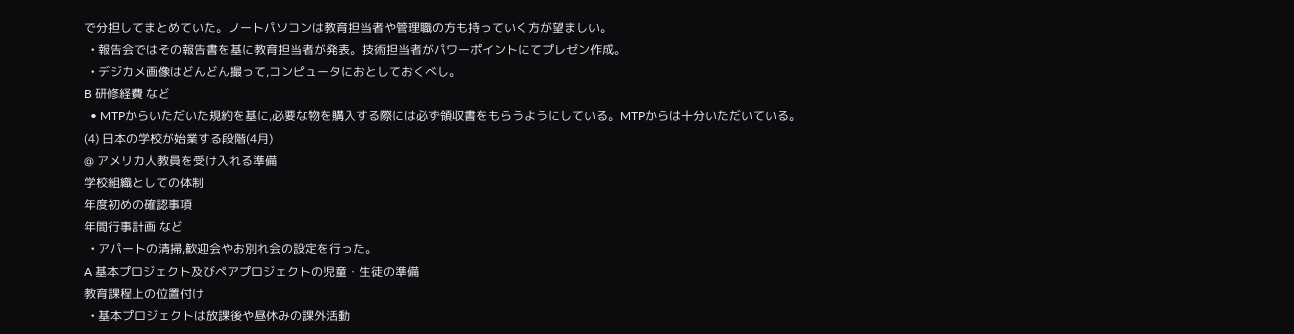で分担してまとめていた。ノートパソコンは教育担当者や管理職の方も持っていく方が望ましい。
  • 報告会ではその報告書を基に教育担当者が発表。技術担当者がパワーポイントにてプレゼン作成。
  • デジカメ画像はどんどん撮って,コンピュータにおとしておくべし。
B 研修経費 など
  • MTPからいただいた規約を基に,必要な物を購入する際には必ず領収書をもらうようにしている。MTPからは十分いただいている。
(4) 日本の学校が始業する段階(4月)
@ アメリカ人教員を受け入れる準備
学校組織としての体制
年度初めの確認事項
年間行事計画 など
  • アパートの清掃,歓迎会やお別れ会の設定を行った。
A 基本プロジェクト及びペアプロジェクトの児童・生徒の準備
教育課程上の位置付け
  • 基本プロジェクトは放課後や昼休みの課外活動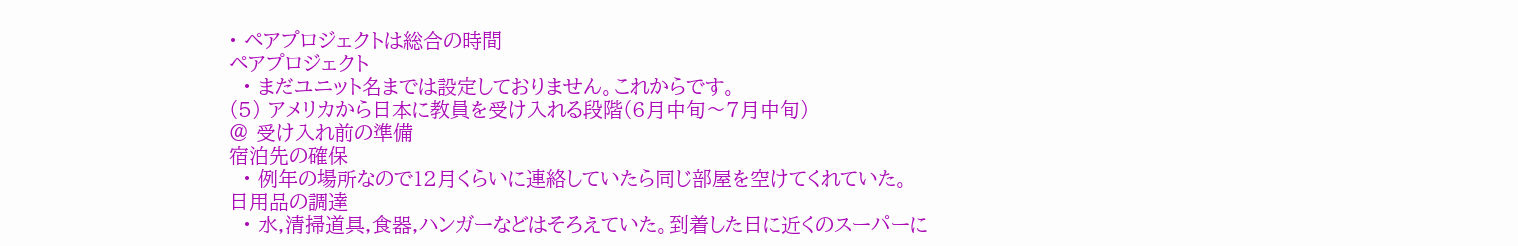• ペアプロジェクトは総合の時間
ペアプロジェクト
  • まだユニット名までは設定しておりません。これからです。
(5) アメリカから日本に教員を受け入れる段階(6月中旬〜7月中旬)
@ 受け入れ前の準備
宿泊先の確保
  • 例年の場所なので12月くらいに連絡していたら同じ部屋を空けてくれていた。
日用品の調達
  • 水,清掃道具,食器,ハンガーなどはそろえていた。到着した日に近くのスーパーに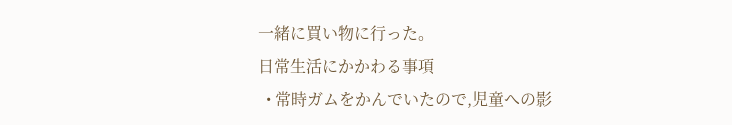一緒に買い物に行った。
日常生活にかかわる事項
  • 常時ガムをかんでいたので,児童への影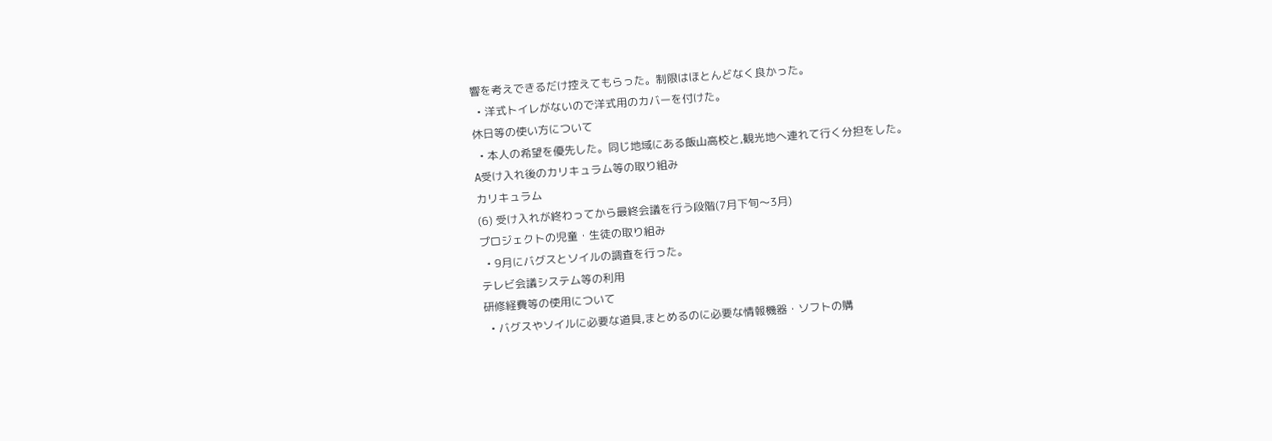響を考えできるだけ控えてもらった。制限はほとんどなく良かった。
  • 洋式トイレがないので洋式用のカバーを付けた。
休日等の使い方について
  • 本人の希望を優先した。同じ地域にある飯山高校と,観光地へ連れて行く分担をした。
A受け入れ後のカリキュラム等の取り組み
カリキュラム
(6) 受け入れが終わってから最終会議を行う段階(7月下旬〜3月)
プロジェクトの児童・生徒の取り組み
  • 9月にバグスとソイルの調査を行った。
テレビ会議システム等の利用
研修経費等の使用について
  • バグスやソイルに必要な道具,まとめるのに必要な情報機器・ソフトの購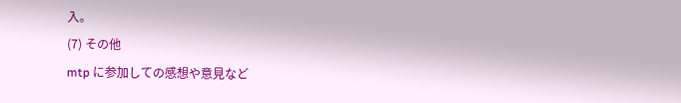入。
(7) その他
mtp に参加しての感想や意見など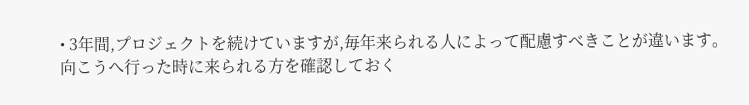• 3年間,プロジェクトを続けていますが,毎年来られる人によって配慮すべきことが違います。向こうへ行った時に来られる方を確認しておく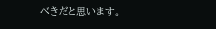べきだと思います。